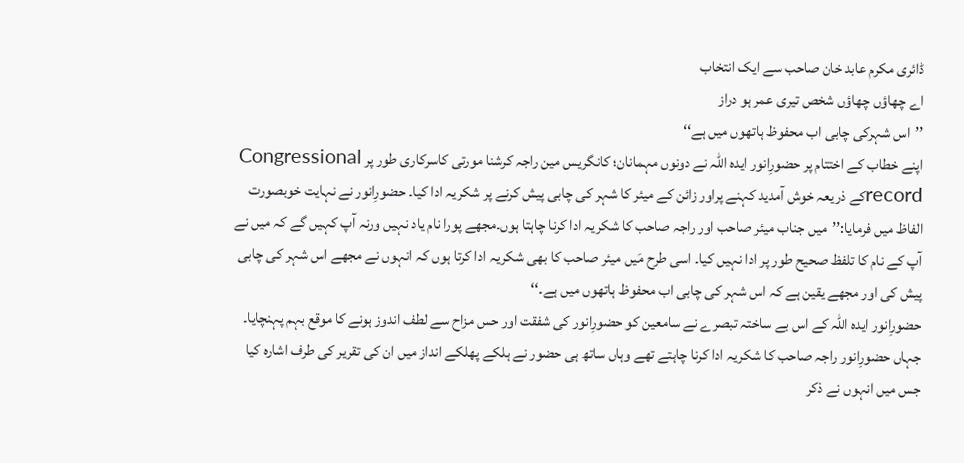ڈائری مکرم عابد خان صاحب سے ایک انتخاب
اے چھاؤں چھاؤں شخص تیری عمر ہو دراز
’’اس شہرکی چابی اب محفوظ ہاتھوں میں ہے‘‘
اپنے خطاب کے اختتام پر حضورِانور ایدہ اللہ نے دونوں مہمانان؛ کانگریس مین راجہ کرشنا مورتی کاسرکاری طور پر Congressional recordکے ذریعہ خوش آمدید کہنے پراور زائن کے میئر کا شہر کی چابی پیش کرنے پر شکریہ ادا کیا۔ حضورِانور نے نہایت خوبصورت الفاظ میں فرمایا:’’میں جناب میئر صاحب اور راجہ صاحب کا شکریہ ادا کرنا چاہتا ہوں۔مجھے پورا نام یاد نہیں ورنہ آپ کہیں گے کہ میں نے آپ کے نام کا تلفظ صحیح طور پر ادا نہیں کیا۔ اسی طرح مَیں میئر صاحب کا بھی شکریہ ادا کرتا ہوں کہ انہوں نے مجھے اس شہر کی چابی پیش کی اور مجھے یقین ہے کہ اس شہر کی چابی اب محفوظ ہاتھوں میں ہے۔‘‘
حضورِانور ایدہ اللہ کے اس بے ساختہ تبصرے نے سامعین کو حضورِانور کی شفقت اور حس مزاح سے لطف اندوز ہونے کا موقع بہم پہنچایا۔
جہاں حضورِانور راجہ صاحب کا شکریہ ادا کرنا چاہتے تھے وہاں ساتھ ہی حضور نے ہلکے پھلکے انداز میں ان کی تقریر کی طرف اشارہ کیا جس میں انہوں نے ذکر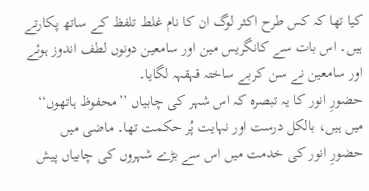کیا تھا کہ کس طرح اکثر لوگ ان کا نام غلط تلفظ کے ساتھ پکارتے ہیں۔ اس بات سے کانگریس مین اور سامعین دونوں لطف اندوز ہوئے اور سامعین نے سن کربے ساختہ قہقہہ لگایا۔
حضورِ انور کا یہ تبصرہ کہ اس شہر کی چابیاں ’’محفوظ ہاتھوں‘‘ میں ہیں، بالکل درست اور نہایت پُر حکمت تھا۔ ماضی میں حضورِ انور کی خدمت میں اس سے بڑے شہروں کی چابیاں پیش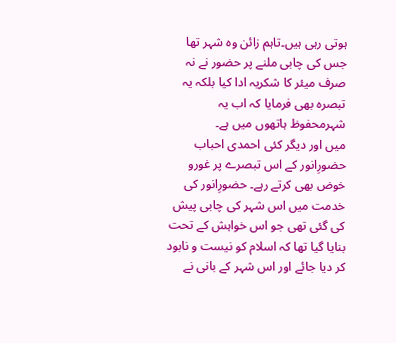ہوتی رہی ہیں۔تاہم زائن وہ شہر تھا جس کی چابی ملنے پر حضور نے نہ صرف میئر کا شکریہ ادا کیا بلکہ یہ تبصرہ بھی فرمایا کہ اب یہ شہرمحفوظ ہاتھوں میں ہے۔
میں اور دیگر کئی احمدی احباب حضورِانور کے اس تبصرے پر غورو خوض بھی کرتے رہے۔ حضورِانور کی خدمت میں اس شہر کی چابی پیش کی گئی تھی جو اس خواہش کے تحت بنایا گیا تھا کہ اسلام کو نیست و نابود کر دیا جائے اور اس شہر کے بانی نے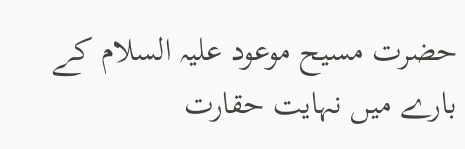حضرت مسیح موعود علیہ السلام کے بارے میں نہایت حقارت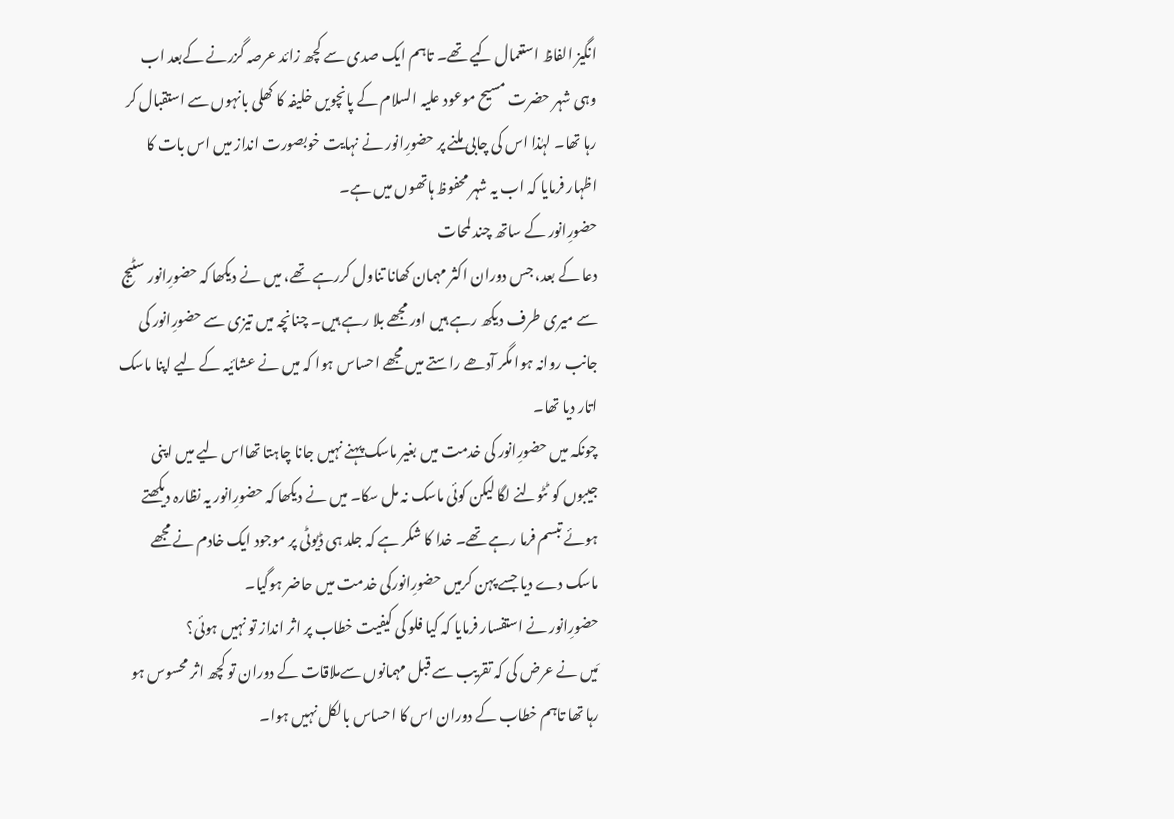انگیز الفاظ استعمال کیے تھے۔ تاہم ایک صدی سے کچھ زائد عرصہ گزرنے کےبعد اب وہی شہر حضرت مسیح موعود علیہ السلام کے پانچویں خلیفہ کا کھلی بانہوں سے استقبال کر رہا تھا۔ لہٰذا اس کی چابی ملنے پر حضورِانور نے نہایت خوبصورت انداز میں اس بات کا اظہار فرمایا کہ اب یہ شہر محفوظ ہاتھوں میں ہے۔
حضورِانور کے ساتھ چند لمحات
دعا کے بعد، جس دوران اکثر مہمان کھانا تناول کررہے تھے، میں نے دیکھا کہ حضورِانور سٹیج سے میری طرف دیکھ رہے ہیں اور مجھے بلا رہے ہیں۔ چنانچہ میں تیزی سے حضورِانور کی جانب روانہ ہوا مگر آدھے راستے میں مجھے احساس ہوا کہ میں نے عشائیہ کے لیے اپنا ماسک اتار دیا تھا۔
چونکہ میں حضورِانور کی خدمت میں بغیر ماسک پہنے نہیں جانا چاہتا تھااس لیے میں اپنی جیبوں کو ٹٹولنے لگا لیکن کوئی ماسک نہ مل سکا۔ میں نے دیکھا کہ حضورِانور یہ نظارہ دیکھتے ہوئے تبسم فرما رہے تھے۔ خدا کا شکر ہے کہ جلد ہی ڈیوٹی پر موجود ایک خادم نے مجھے ماسک دے دیا جسے پہن کرمیں حضورِانورکی خدمت میں حاضر ہوگیا۔
حضورِانور نے استفسار فرمایا کہ کیا فلو کی کیفیت خطاب پر اثر انداز تو نہیں ہوئی؟
مَیں نے عرض کی کہ تقریب سے قبل مہمانوں سےملاقات کے دوران تو کچھ اثر محسوس ہو رہا تھا تاہم خطاب کے دوران اس کا احساس بالکل نہیں ہوا۔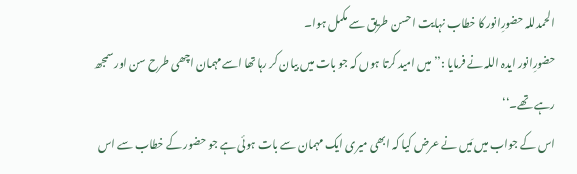الحمدللہ حضورِانور کا خطاب نہایت احسن طریق سے مکمل ہوا۔
حضورِانور ایدہ اللہ نے فرمایا :’’میں امید کرتا ہوں کہ جو بات میں بیان کر رہا تھا اسےمہمان اچھی طرح سن اور سمجھ رہے تھے۔‘‘
اس کے جواب میں مَیں نے عرض کیا کہ ابھی میری ایک مہمان سے بات ہوئی ہے جو حضور کے خطاب سے اس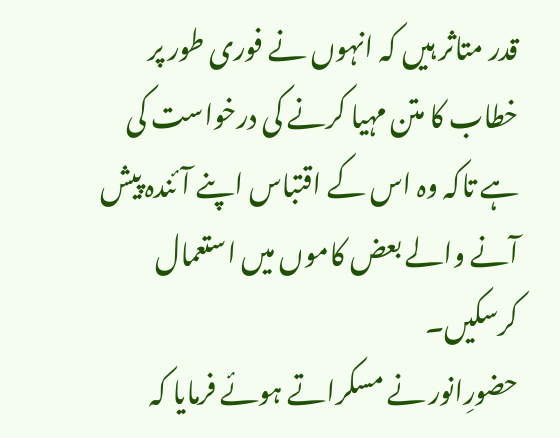قدر متاثر ہیں کہ انہوں نے فوری طور پر خطاب کا متن مہیا کرنے کی درخواست کی ہے تاکہ وہ اس کے اقتباس اپنے آئندہ پیش آنے والے بعض کاموں میں استعمال کرسکیں۔
حضورِانور نے مسکراتے ہوئے فرمایا کہ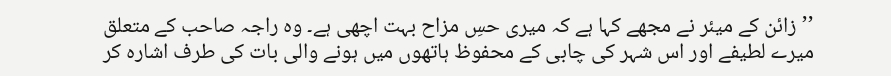’’زائن کے میئر نے مجھے کہا ہے کہ میری حسِ مزاح بہت اچھی ہے۔ وہ راجہ صاحب کے متعلق میرے لطیفے اور اس شہر کی چابی کے محفوظ ہاتھوں میں ہونے والی بات کی طرف اشارہ کر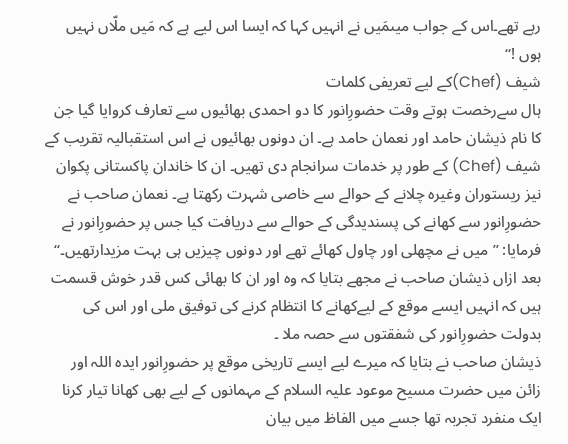رہے تھے۔اس کے جواب میںمَیں نے انہیں کہا کہ ایسا اس لیے ہے کہ مَیں ملّاں نہیں ہوں !‘‘
شیف (Chef)کے لیے تعریفی کلمات
ہال سےرخصت ہوتے وقت حضورِانور کا دو احمدی بھائیوں سے تعارف کروایا گیا جن کا نام ذیشان حامد اور نعمان حامد ہے۔ ان دونوں بھائیوں نے اس استقبالیہ تقریب کے شیف (Chef) کے طور پر خدمات سرانجام دی تھیں۔ ان کا خاندان پاکستانی پکوان نیز ریستوران وغیرہ چلانے کے حوالے سے خاصی شہرت رکھتا ہے۔ نعمان صاحب نے حضورِانور سے کھانے کی پسندیدگی کے حوالے سے دریافت کیا جس پر حضورِانور نے فرمایا: ’’میں نے مچھلی اور چاول کھائے تھے اور دونوں چیزیں ہی بہت مزیدارتھیں۔‘‘
بعد ازاں ذیشان صاحب نے مجھے بتایا کہ وہ اور ان کا بھائی کس قدر خوش قسمت ہیں کہ انہیں ایسے موقع کے لیےکھانے کا انتظام کرنے کی توفیق ملی اور اس کی بدولت حضورِانور کی شفقتوں سے حصہ ملا ۔
ذیشان صاحب نے بتایا کہ میرے لیے ایسے تاریخی موقع پر حضورِانور ایدہ اللہ اور زائن میں حضرت مسیح موعود علیہ السلام کے مہمانوں کے لیے بھی کھانا تیار کرنا ایک منفرد تجربہ تھا جسے میں الفاظ میں بیان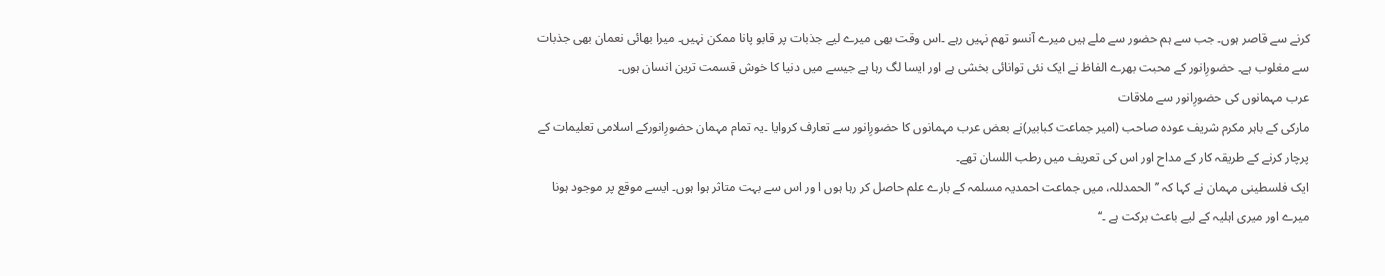کرنے سے قاصر ہوں۔ جب سے ہم حضور سے ملے ہیں میرے آنسو تھم نہیں رہے ۔اس وقت بھی میرے لیے جذبات پر قابو پانا ممکن نہیں۔ میرا بھائی نعمان بھی جذبات سے مغلوب ہے۔ حضورِانور کے محبت بھرے الفاظ نے ایک نئی توانائی بخشی ہے اور ایسا لگ رہا ہے جیسے میں دنیا کا خوش قسمت ترین انسان ہوں۔
عرب مہمانوں کی حضورِانور سے ملاقات
مارکی کے باہر مکرم شریف عودہ صاحب (امیر جماعت کبابیر)نے بعض عرب مہمانوں کا حضورِانور سے تعارف کروایا ۔یہ تمام مہمان حضورِانورکے اسلامی تعلیمات کے پرچار کرنے کے طریقہ کار کے مداح اور اس کی تعریف میں رطب اللسان تھے۔
ایک فلسطینی مہمان نے کہا کہ ’’الحمدللہ، میں جماعت احمدیہ مسلمہ کے بارے علم حاصل کر رہا ہوں ا ور اس سے بہت متاثر ہوا ہوں۔ ایسے موقع پر موجود ہونا میرے اور میری اہلیہ کے لیے باعث برکت ہے ۔‘‘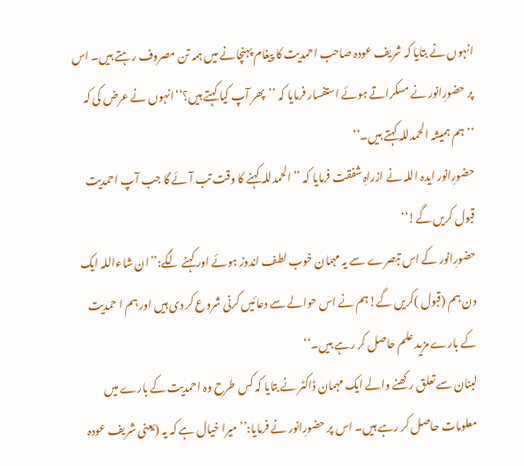انہوں نے بتایا کہ شریف عودہ صاحب احمدیت کا پیغام پہنچانے میں ہمہ تن مصروف رہتے ہیں۔ اس پر حضورِانور نے مسکراتے ہوئے استفسار فرمایا کہ ’’پھر آپ کیا کہتے ہیں؟‘‘انہوں نے عرض کی کہ ’’ہم ہمیشہ الحمدللہ کہتے ہیں۔‘‘
حضورِانور ایدہ اللہ نے ازراہِ شفقت فرمایا کہ ’’الحمدللہ کہنے کا وقت تب آئے گا جب آپ احمدیت قبول کریں گے!‘‘
حضورِانور کے اس تبصرے سے یہ مہمان خوب لطف اندوز ہوئے اور کہنے لگے:’’ان شاءاللہ ایک دن ہم (قبول )کریں گے!ہم نے اس حوالے سے دعائیں کرنی شروع کر دی ہیں اور ہم ا حمدیت کے بارے مزید علم حاصل کر رہے ہیں۔‘‘
لبنان سے تعلق رکھنے والے ایک مہمان ڈاکٹر نے بتایا کہ کس طرح وہ احمدیت کے بارے میں معلومات حاصل کر رہے ہیں۔ اس پر حضورِانور نے فرمایا:’’ میرا خیال ہے کہ یہ (یعنی شریف عودہ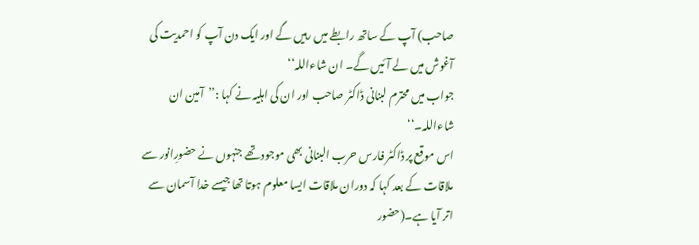صاحب) آپ کے ساتھ رابطے میں رہیں گے اور ایک دن آپ کو احمدیت کی آغوش میں لے آئیں گے۔ ان شاءاللہ‘‘
جواب میں محترم لبنانی ڈاکٹر صاحب اور ان کی اہلیہ نے کہا :’’آمین ان شاءاللہ۔‘‘
اس موقع پر ڈاکٹر فارس حرب البنانی بھی موجود تھے جنہوں نے حضورِانور سے ملاقات کے بعد کہا کہ دوران ملاقات ایسا معلوم ہوتا تھا جیسے خدا آسمان سے اتر آیا ہے۔(حضور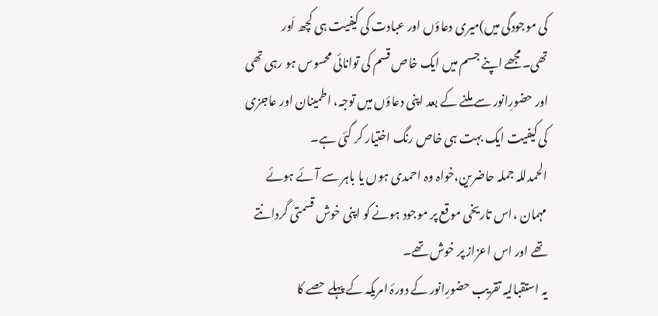کی موجودگی میں)میری دعاؤں اور عبادت کی کیفیت ہی کچھ اَور تھی۔مجھے اپنے جسم میں ایک خاص قسم کی توانائی محسوس ہو رہی تھی اور حضورِانور سے ملنے کے بعد اپنی دعاؤں میں توجہ، اطمینان اور عاجزی کی کیفیت ایک بہت ہی خاص رنگ اختیار کر گئی ہے۔
الحمدللہ جملہ حاضرین،خواہ وہ احمدی ہوں یا باہر سے آئے ہوئے مہمان ،اس تاریخی موقع پر موجود ہونے کو اپنی خوش قسمتی گردانتے تھے اور اس اعزاز پر خوش تھے۔
یہ استقبالیہ تقریب حضورِانور کے دورۂ امریکہ کے پہلے حصے کا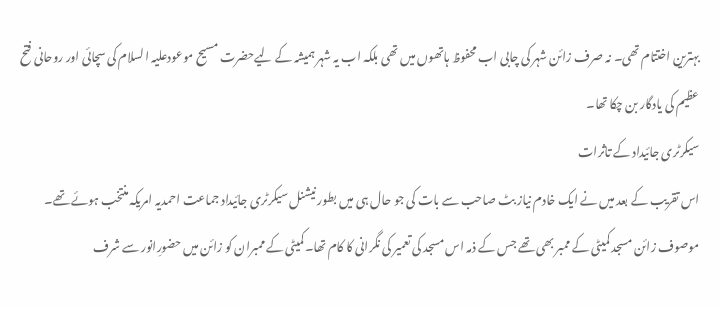بہترین اختتام تھی۔ نہ صرف زائن شہر کی چابی اب محفوظ ہاتھوں میں تھی بلکہ اب یہ شہر ہمیشہ کے لیےحضرت مسیح موعودعلیہ السلام کی سچائی اور روحانی فتح عظیم کی یادگار بن چکا تھا۔
سیکرٹری جائیداد کے تاثرات
اس تقریب کے بعد میں نے ایک خادم نیاز بٹ صاحب سے بات کی جو حال ہی میں بطور نیشنل سیکرٹری جائیداد جماعت احمدیہ امریکہ منتخب ہوئے تھے۔ موصوف زائن مسجد کمیٹی کے ممبر بھی تھے جس کے ذمہ اس مسجد کی تعمیر کی نگرانی کا کام تھا۔کمیٹی کے ممبران کو زائن میں حضورِانور سے شرف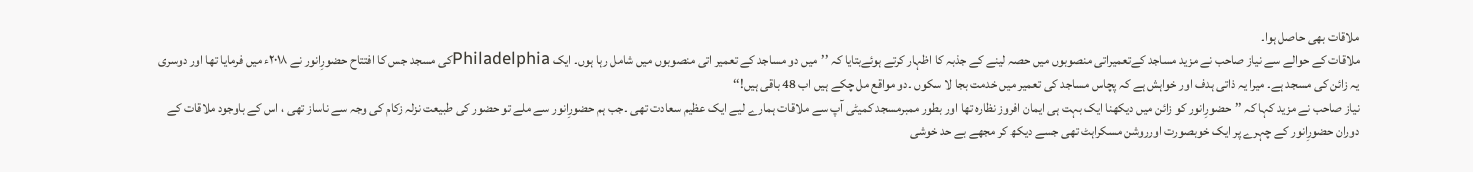ملاقات بھی حاصل ہوا۔
ملاقات کے حوالے سے نیاز صاحب نے مزید مساجد کےتعمیراتی منصوبوں میں حصہ لینے کے جذبہ کا اظہار کرتے ہوئےبتایا کہ ’’میں دو مساجد کے تعمیر اتی منصوبوں میں شامل رہا ہوں۔ ایک Philadelphiaکی مسجد جس کا افتتاح حضورِانور نے ۲۰۱۸ء میں فرمایا تھا اور دوسری یہ زائن کی مسجد ہے۔ میرا یہ ذاتی ہدف اور خواہش ہے کہ پچاس مساجد کی تعمیر میں خدمت بجا لا سکوں ۔دو مواقع مل چکے ہیں اب 48 باقی ہیں!‘‘
نیاز صاحب نے مزید کہا کہ ’’حضورِانور کو زائن میں دیکھنا ایک بہت ہی ایمان افروز نظارہ تھا اور بطور ممبرمسجد کمیٹی آپ سے ملاقات ہمارے لیے ایک عظیم سعادت تھی ۔جب ہم حضورِانور سے ملے تو حضور کی طبیعت نزلہ زکام کی وجہ سے ناساز تھی ، اس کے باوجود ملاقات کے دوران حضورِانور کے چہرے پر ایک خوبصورت اورروشن مسکراہٹ تھی جسے دیکھ کر مجھے بے حد خوشی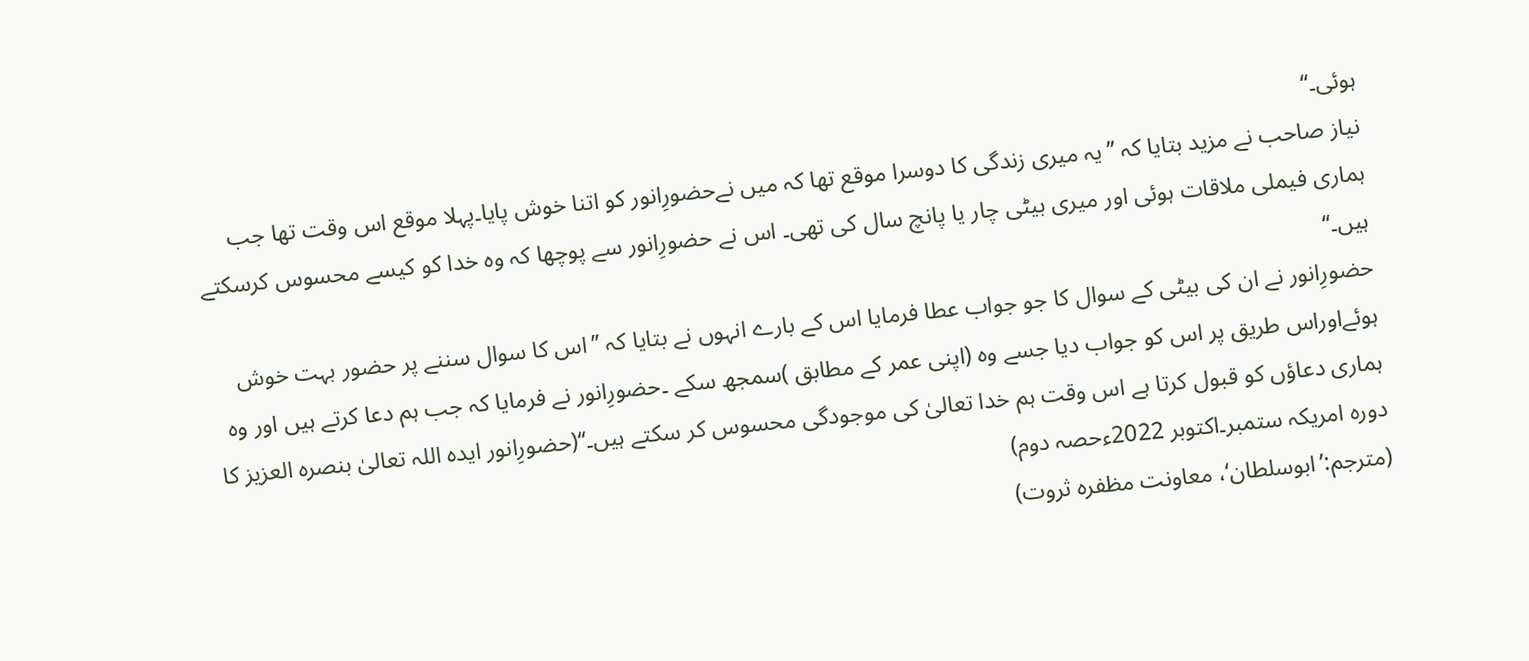ہوئی۔‘‘
نیاز صاحب نے مزید بتایا کہ ’’یہ میری زندگی کا دوسرا موقع تھا کہ میں نےحضورِانور کو اتنا خوش پایا۔پہلا موقع اس وقت تھا جب ہماری فیملی ملاقات ہوئی اور میری بیٹی چار یا پانچ سال کی تھی۔ اس نے حضورِانور سے پوچھا کہ وہ خدا کو کیسے محسوس کرسکتے ہیں۔‘‘
حضورِانور نے ان کی بیٹی کے سوال کا جو جواب عطا فرمایا اس کے بارے انہوں نے بتایا کہ ’’اس کا سوال سننے پر حضور بہت خوش ہوئےاوراس طریق پر اس کو جواب دیا جسے وہ (اپنی عمر کے مطابق )سمجھ سکے ۔حضورِانور نے فرمایا کہ جب ہم دعا کرتے ہیں اور وہ ہماری دعاؤں کو قبول کرتا ہے اس وقت ہم خدا تعالیٰ کی موجودگی محسوس کر سکتے ہیں۔‘‘(حضورِانور ایدہ اللہ تعالیٰ بنصرہ العزیز کا دورہ امریکہ ستمبر۔اکتوبر 2022ءحصہ دوم)
(مترجم:’ابوسلطان‘، معاونت مظفرہ ثروت)